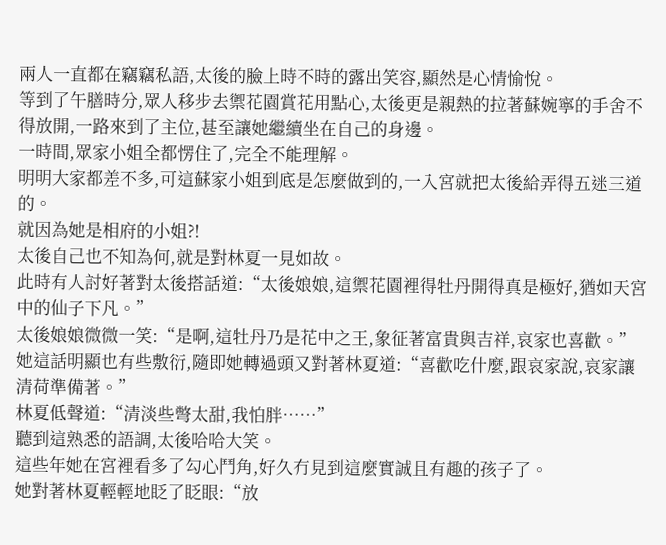兩人一直都在竊竊私語,太後的臉上時不時的露出笑容,顯然是心情愉悅。
等到了午膳時分,眾人移步去禦花園賞花用點心,太後更是親熱的拉著蘇婉寧的手舍不得放開,一路來到了主位,甚至讓她繼續坐在自己的身邊。
一時間,眾家小姐全都愣住了,完全不能理解。
明明大家都差不多,可這蘇家小姐到底是怎麼做到的,一入宮就把太後給弄得五迷三道的。
就因為她是相府的小姐?!
太後自己也不知為何,就是對林夏一見如故。
此時有人討好著對太後搭話道:“太後娘娘,這禦花園裡得牡丹開得真是極好,猶如天宮中的仙子下凡。”
太後娘娘微微一笑:“是啊,這牡丹乃是花中之王,象征著富貴與吉祥,哀家也喜歡。”
她這話明顯也有些敷衍,隨即她轉過頭又對著林夏道:“喜歡吃什麼,跟哀家說,哀家讓清荷準備著。”
林夏低聲道:“清淡些彆太甜,我怕胖……”
聽到這熟悉的語調,太後哈哈大笑。
這些年她在宮裡看多了勾心鬥角,好久冇見到這麼實誠且有趣的孩子了。
她對著林夏輕輕地眨了眨眼:“放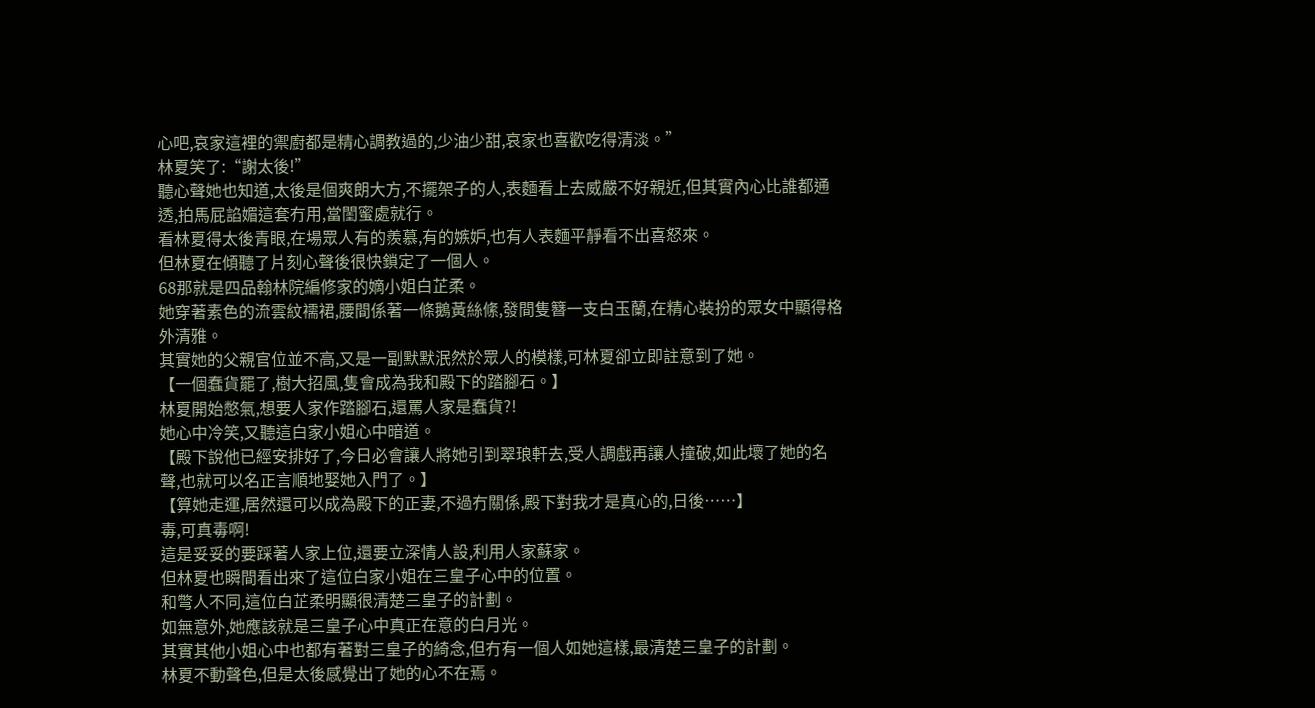心吧,哀家這裡的禦廚都是精心調教過的,少油少甜,哀家也喜歡吃得清淡。”
林夏笑了:“謝太後!”
聽心聲她也知道,太後是個爽朗大方,不擺架子的人,表麵看上去威嚴不好親近,但其實內心比誰都通透,拍馬屁諂媚這套冇用,當閨蜜處就行。
看林夏得太後青眼,在場眾人有的羨慕,有的嫉妒,也有人表麵平靜看不出喜怒來。
但林夏在傾聽了片刻心聲後很快鎖定了一個人。
68那就是四品翰林院編修家的嫡小姐白芷柔。
她穿著素色的流雲紋襦裙,腰間係著一條鵝黃絲絛,發間隻簪一支白玉蘭,在精心裝扮的眾女中顯得格外清雅。
其實她的父親官位並不高,又是一副默默泯然於眾人的模樣,可林夏卻立即註意到了她。
【一個蠢貨罷了,樹大招風,隻會成為我和殿下的踏腳石。】
林夏開始憋氣,想要人家作踏腳石,還罵人家是蠢貨?!
她心中冷笑,又聽這白家小姐心中暗道。
【殿下說他已經安排好了,今日必會讓人將她引到翠琅軒去,受人調戲再讓人撞破,如此壞了她的名聲,也就可以名正言順地娶她入門了。】
【算她走運,居然還可以成為殿下的正妻,不過冇關係,殿下對我才是真心的,日後……】
毒,可真毒啊!
這是妥妥的要踩著人家上位,還要立深情人設,利用人家蘇家。
但林夏也瞬間看出來了這位白家小姐在三皇子心中的位置。
和彆人不同,這位白芷柔明顯很清楚三皇子的計劃。
如無意外,她應該就是三皇子心中真正在意的白月光。
其實其他小姐心中也都有著對三皇子的綺念,但冇有一個人如她這樣,最清楚三皇子的計劃。
林夏不動聲色,但是太後感覺出了她的心不在焉。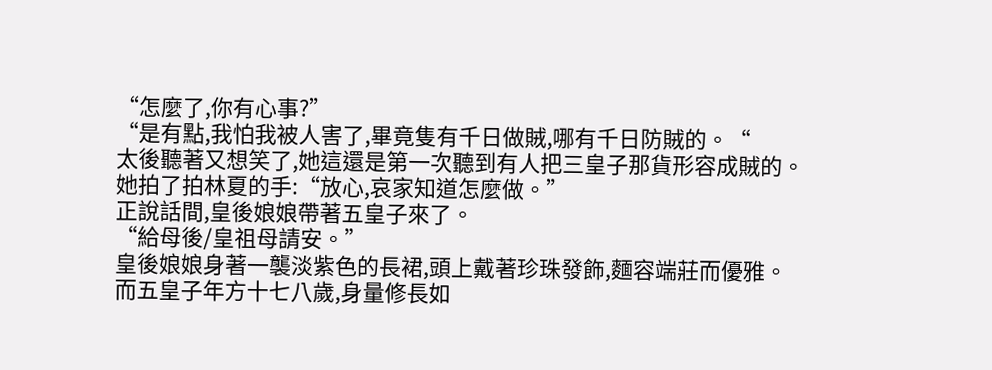“怎麼了,你有心事?”
“是有點,我怕我被人害了,畢竟隻有千日做賊,哪有千日防賊的。“
太後聽著又想笑了,她這還是第一次聽到有人把三皇子那貨形容成賊的。
她拍了拍林夏的手:“放心,哀家知道怎麼做。”
正說話間,皇後娘娘帶著五皇子來了。
“給母後/皇祖母請安。”
皇後娘娘身著一襲淡紫色的長裙,頭上戴著珍珠發飾,麵容端莊而優雅。
而五皇子年方十七八歲,身量修長如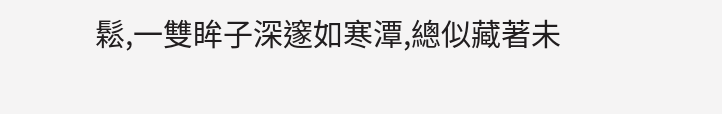鬆,一雙眸子深邃如寒潭,總似藏著未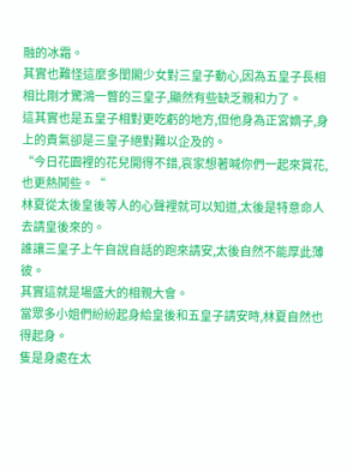融的冰霜。
其實也難怪這麼多閨閣少女對三皇子動心,因為五皇子長相相比剛才驚鴻一瞥的三皇子,顯然有些缺乏親和力了。
這其實也是五皇子相對更吃虧的地方,但他身為正宮嫡子,身上的貴氣卻是三皇子絕對難以企及的。
“今日花園裡的花兒開得不錯,哀家想著喊你們一起來賞花,也更熱鬨些。“
林夏從太後皇後等人的心聲裡就可以知道,太後是特意命人去請皇後來的。
誰讓三皇子上午自說自話的跑來請安,太後自然不能厚此薄彼。
其實這就是場盛大的相親大會。
當眾多小姐們紛紛起身給皇後和五皇子請安時,林夏自然也得起身。
隻是身處在太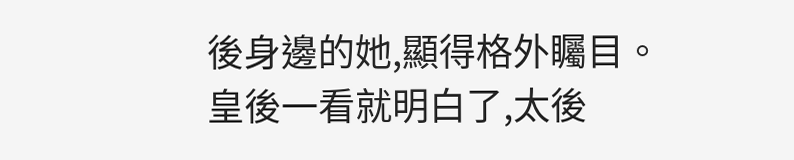後身邊的她,顯得格外矚目。
皇後一看就明白了,太後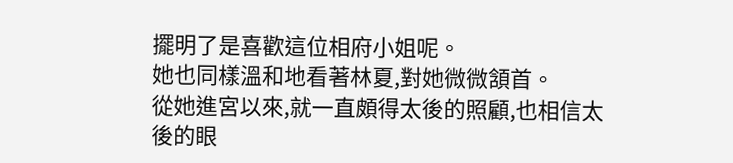擺明了是喜歡這位相府小姐呢。
她也同樣溫和地看著林夏,對她微微頷首。
從她進宮以來,就一直頗得太後的照顧,也相信太後的眼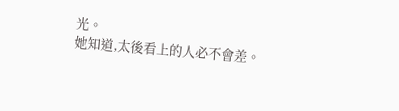光。
她知道,太後看上的人必不會差。